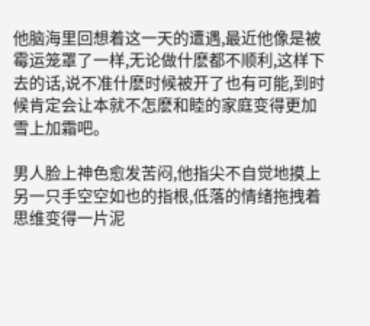他脑海里回想着这一天的遭遇,最近他像是被霉运笼罩了一样,无论做什麽都不顺利,这样下去的话,说不准什麽时候被开了也有可能,到时候肯定会让本就不怎麽和睦的家庭变得更加雪上加霜吧。

男人脸上神色愈发苦闷,他指尖不自觉地摸上另一只手空空如也的指根,低落的情绪拖拽着思维变得一片泥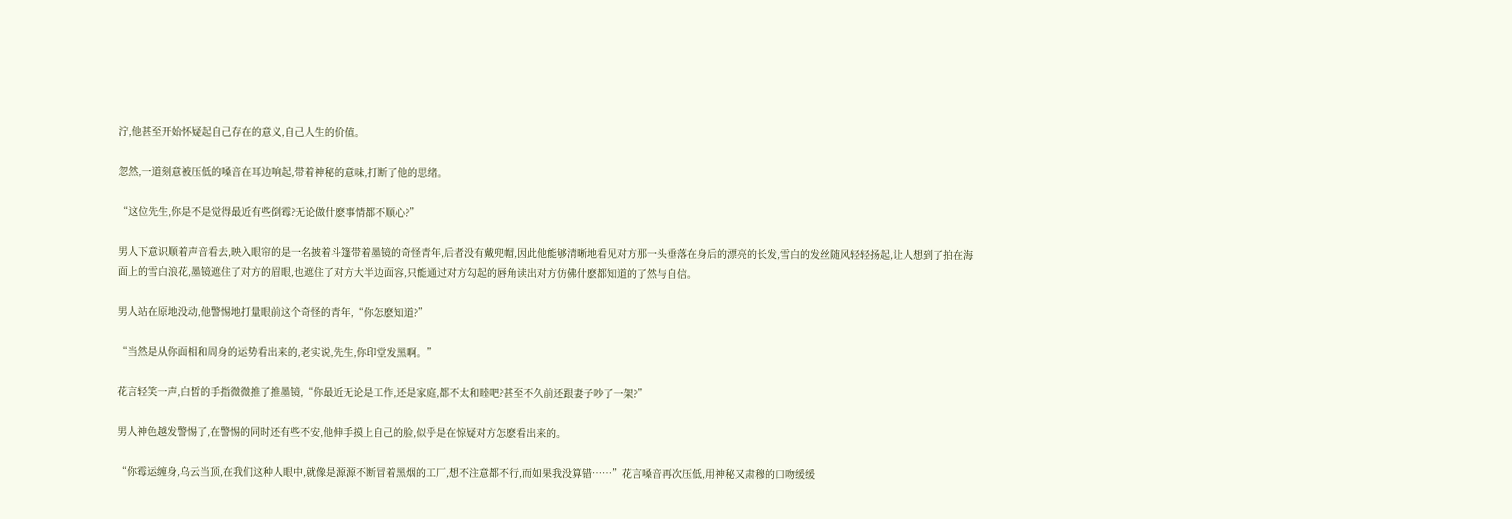泞,他甚至开始怀疑起自己存在的意义,自己人生的价值。

忽然,一道刻意被压低的嗓音在耳边响起,带着神秘的意味,打断了他的思绪。

“这位先生,你是不是觉得最近有些倒霉?无论做什麽事情都不顺心?”

男人下意识顺着声音看去,映入眼帘的是一名披着斗篷带着墨镜的奇怪青年,后者没有戴兜帽,因此他能够清晰地看见对方那一头垂落在身后的漂亮的长发,雪白的发丝随风轻轻扬起,让人想到了拍在海面上的雪白浪花,墨镜遮住了对方的眉眼,也遮住了对方大半边面容,只能通过对方勾起的唇角读出对方仿佛什麽都知道的了然与自信。

男人站在原地没动,他警惕地打量眼前这个奇怪的青年,“你怎麽知道?”

“当然是从你面相和周身的运势看出来的,老实说,先生,你印堂发黑啊。”

花言轻笑一声,白皙的手指微微推了推墨镜,“你最近无论是工作,还是家庭,都不太和睦吧?甚至不久前还跟妻子吵了一架?”

男人神色越发警惕了,在警惕的同时还有些不安,他伸手摸上自己的脸,似乎是在惊疑对方怎麽看出来的。

“你霉运缠身,乌云当顶,在我们这种人眼中,就像是源源不断冒着黑烟的工厂,想不注意都不行,而如果我没算错……”花言嗓音再次压低,用神秘又肃穆的口吻缓缓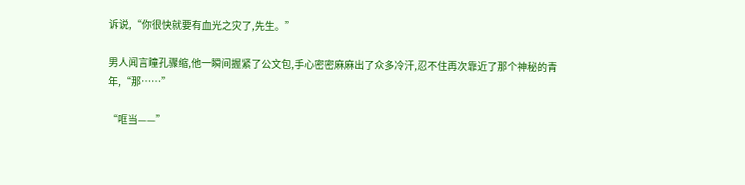诉说,“你很快就要有血光之灾了,先生。”

男人闻言瞳孔骤缩,他一瞬间握紧了公文包,手心密密麻麻出了众多冷汗,忍不住再次靠近了那个神秘的青年,“那……”

“哐当——”